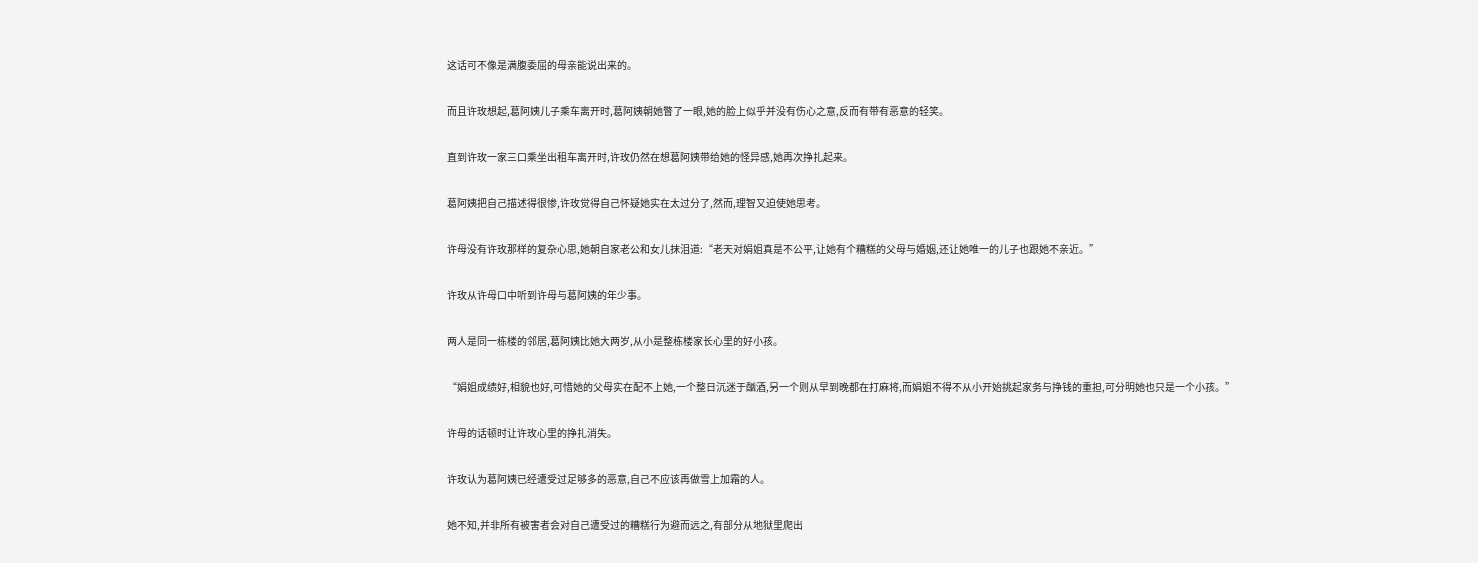这话可不像是满腹委屈的母亲能说出来的。

而且许玫想起,葛阿姨儿子乘车离开时,葛阿姨朝她瞥了一眼,她的脸上似乎并没有伤心之意,反而有带有恶意的轻笑。

直到许玫一家三口乘坐出租车离开时,许玫仍然在想葛阿姨带给她的怪异感,她再次挣扎起来。

葛阿姨把自己描述得很惨,许玫觉得自己怀疑她实在太过分了,然而,理智又迫使她思考。

许母没有许玫那样的复杂心思,她朝自家老公和女儿抹泪道:“老天对娟姐真是不公平,让她有个糟糕的父母与婚姻,还让她唯一的儿子也跟她不亲近。”

许玫从许母口中听到许母与葛阿姨的年少事。

两人是同一栋楼的邻居,葛阿姨比她大两岁,从小是整栋楼家长心里的好小孩。

“娟姐成绩好,相貌也好,可惜她的父母实在配不上她,一个整日沉迷于酗酒,另一个则从早到晚都在打麻将,而娟姐不得不从小开始挑起家务与挣钱的重担,可分明她也只是一个小孩。”

许母的话顿时让许玫心里的挣扎消失。

许玫认为葛阿姨已经遭受过足够多的恶意,自己不应该再做雪上加霜的人。

她不知,并非所有被害者会对自己遭受过的糟糕行为避而远之,有部分从地狱里爬出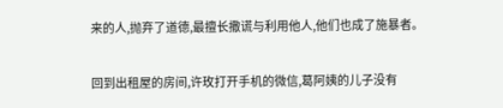来的人,抛弃了道德,最擅长撒谎与利用他人,他们也成了施暴者。

回到出租屋的房间,许玫打开手机的微信,葛阿姨的儿子没有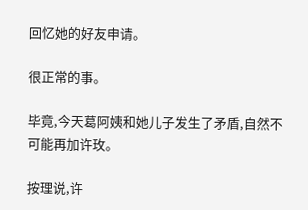回忆她的好友申请。

很正常的事。

毕竟,今天葛阿姨和她儿子发生了矛盾,自然不可能再加许玫。

按理说,许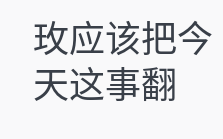玫应该把今天这事翻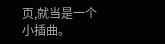页,就当是一个小插曲。